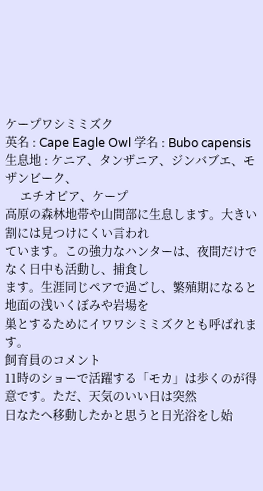ケープワシミミズク
英名 : Cape Eagle Owl 学名 : Bubo capensis
生息地 : ケニア、タンザニア、ジンバブエ、モザンビーク、
     エチオピア、ケープ
高原の森林地帯や山間部に生息します。大きい割には見つけにくい言われ
ています。この強力なハンターは、夜間だけでなく日中も活動し、捕食し
ます。生涯同じペアで過ごし、繁殖期になると地面の浅いくぼみや岩場を
巣とするためにイワワシミミズクとも呼ばれます。
飼育員のコメント
11時のショーで活躍する「モカ」は歩くのが得意です。ただ、天気のいい日は突然
日なたへ移動したかと思うと日光浴をし始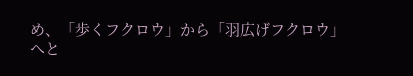め、「歩くフクロウ」から「羽広げフクロウ」
へと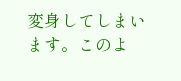変身してしまいます。このよ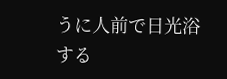うに人前で日光浴する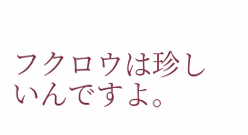フクロウは珍しいんですよ。